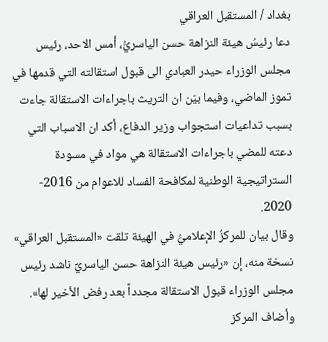بغداد / المستقبل العراقي
دعا رئيسُ هيئة النزاهة حسن الياسريُّ، أمس الاحد، رئيس مجلس الوزراء حيدر العبادي الى قبول استقالته التي قدمها في تموز الماضي، وفيما بيّن ان التريث باجراءات الاستقالة جاءت بسبب تداعيات استجواب وزير الدفاع، أكد ان الاسباب التي دعته للمضي باجراءات الاستقالة هي مواد في مسودة الستراتيجية الوطنية لمكافحة الفساد للاعوام من 2016- 2020.
وقال بيان للمركزُ الإعلاميُّ في الهيئة تلقت «المستقبل العراقي» نسخة منه، إن «رئيس هيئة النزاهة حسن الياسريِّ ناشد رئيس مجلس الوزراء قبول الاستقالة مجدداً بعد رفض الأخير لها».
وأضاف المركز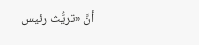أنَّ «تريُّث رئيس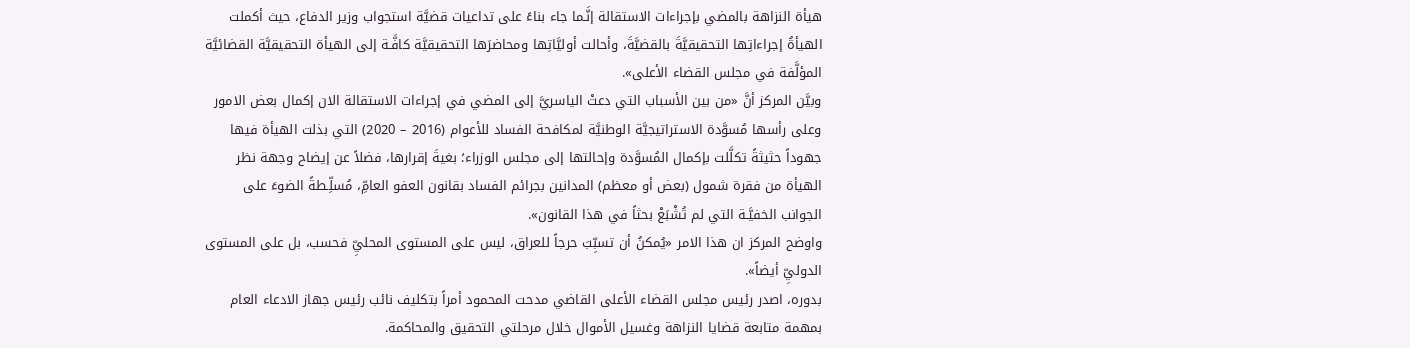هيأة النزاهة بالمضي بإجراءات الاستقالة إنَّـما جاء بناءً على تداعيات قضيَّة استجواب وزير الدفاع، حيث أكملت الهيأةُ إجراءاتِها التحقيقيَّةَ بالقضيَّةَ، وأحالت أوليَّاتِها ومحاضرَها التحقيقيَّة كافَّـة إلى الهيأة التحقيقيَّة القضائيَّة المؤلَّفة في مجلس القضاء الأعلى».
وبيَّن المركز أنَّ «من بين الأسباب التي دعتْ الياسريَّ إلى المضي في إجراءات الاستقالة الان إكمال بعض الامور وعلى رأسها مُسوَّدة الاستراتيجيَّة الوطنيَّة لمكافحة الفساد للأعوام (2016 – 2020) التي بذلت الهيأة فيها جهوداً حثيثةً تكلَّلت بإكمال المُسوَّدة وإحالتها إلى مجلس الوزراء؛ بغيةَ إقرارها، فضلاً عن إيضاح وجهة نظر الهيأة من فقرة شمول (بعض أو معظم) المدانين بجرائم الفساد بقانون العفو العامِّ، مُسلِّـطةً الضوءَ على الجوانب الخفيَّـة التي لم تُشْبَعْ بحثاً في هذا القانون».
واوضح المركز ان هذا الامر «يُمكنُ أن تسبِّبَ حرجاً للعراق، ليس على المستوى المحليِّ فحسب، بل على المستوى الدوليِّ أيضاً».
بدوره، اصدر رئيس مجلس القضاء الأعلى القاضي مدحت المحمود أمراً بتكليف نائب رئيس جهاز الادعاء العام بمهمة متابعة قضايا النزاهة وغسيل الأموال خلال مرحلتي التحقيق والمحاكمة.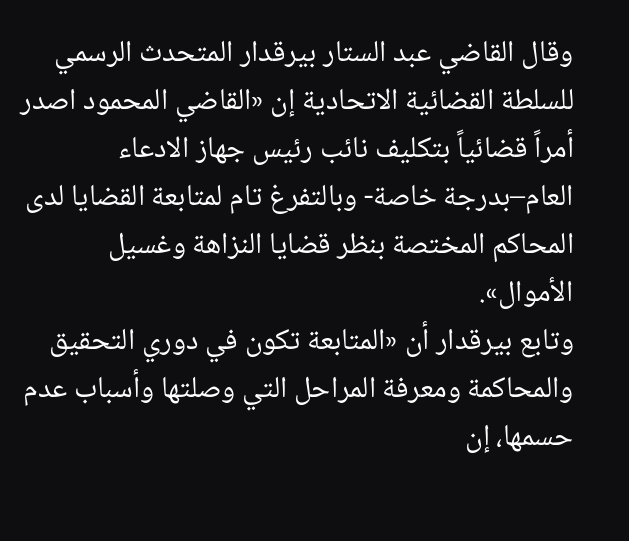وقال القاضي عبد الستار بيرقدار المتحدث الرسمي للسلطة القضائية الاتحادية إن «القاضي المحمود اصدر أمراً قضائياً بتكليف نائب رئيس جهاز الادعاء العام–بدرجة خاصة- وبالتفرغ تام لمتابعة القضايا لدى المحاكم المختصة بنظر قضايا النزاهة وغسيل الأموال».
وتابع بيرقدار أن «المتابعة تكون في دوري التحقيق والمحاكمة ومعرفة المراحل التي وصلتها وأسباب عدم حسمها، إن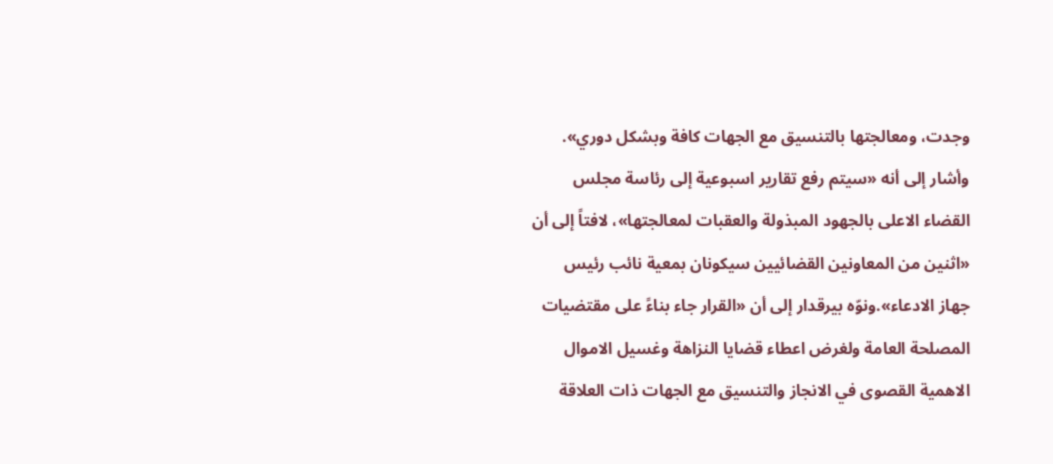وجدت، ومعالجتها بالتنسيق مع الجهات كافة وبشكل دوري».
وأشار إلى أنه «سيتم رفع تقارير اسبوعية إلى رئاسة مجلس القضاء الاعلى بالجهود المبذولة والعقبات لمعالجتها»، لافتاً إلى أن «اثنين من المعاونين القضائيين سيكونان بمعية نائب رئيس جهاز الادعاء».ونوّه بيرقدار إلى أن «القرار جاء بناءً على مقتضيات المصلحة العامة ولغرض اعطاء قضايا النزاهة وغسيل الاموال الاهمية القصوى في الانجاز والتنسيق مع الجهات ذات العلاقة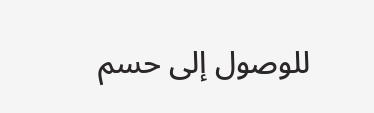للوصول إلى حسم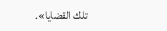تلك القضايا».